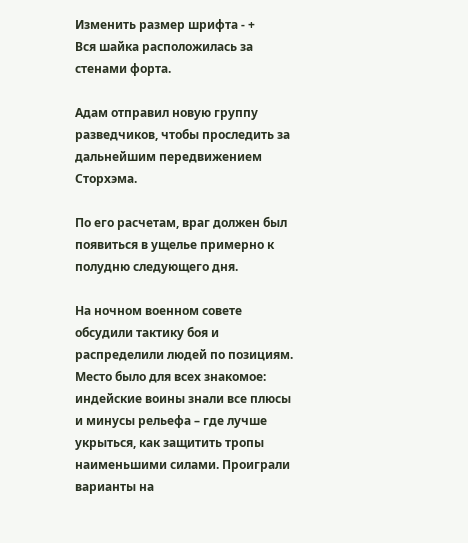Изменить размер шрифта - +
Вся шайка расположилась за стенами форта.

Адам отправил новую группу разведчиков, чтобы проследить за дальнейшим передвижением Сторхэма.

По его расчетам, враг должен был появиться в ущелье примерно к полудню следующего дня.

На ночном военном совете обсудили тактику боя и распределили людей по позициям. Место было для всех знакомое: индейские воины знали все плюсы и минусы рельефа – где лучше укрыться, как защитить тропы наименьшими силами. Проиграли варианты на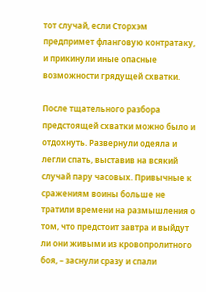тот случай, если Сторхэм предпримет фланговую контратаку, и прикинули иные опасные возможности грядущей схватки.

После тщательного разбора предстоящей схватки можно было и отдохнуть. Развернули одеяла и легли спать, выставив на всякий случай пару часовых. Привычные к сражениям воины больше не тратили времени на размышления о том, что предстоит завтра и выйдут ли они живыми из кровопролитного боя, – заснули сразу и спали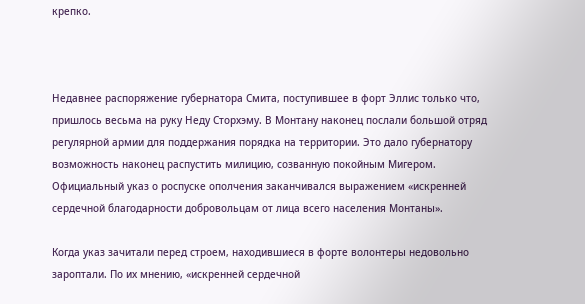крепко.



Недавнее распоряжение губернатора Смита, поступившее в форт Эллис только что, пришлось весьма на руку Неду Сторхэму. В Монтану наконец послали большой отряд регулярной армии для поддержания порядка на территории. Это дало губернатору возможность наконец распустить милицию, созванную покойным Мигером. Официальный указ о роспуске ополчения заканчивался выражением «искренней сердечной благодарности добровольцам от лица всего населения Монтаны».

Когда указ зачитали перед строем, находившиеся в форте волонтеры недовольно зароптали. По их мнению, «искренней сердечной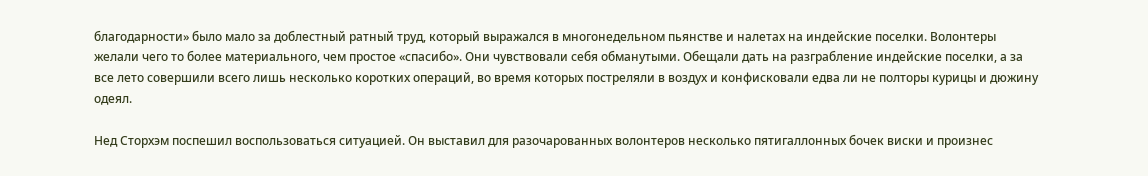благодарности» было мало за доблестный ратный труд, который выражался в многонедельном пьянстве и налетах на индейские поселки. Волонтеры желали чего то более материального, чем простое «спасибо». Они чувствовали себя обманутыми. Обещали дать на разграбление индейские поселки, а за все лето совершили всего лишь несколько коротких операций, во время которых постреляли в воздух и конфисковали едва ли не полторы курицы и дюжину одеял.

Нед Сторхэм поспешил воспользоваться ситуацией. Он выставил для разочарованных волонтеров несколько пятигаллонных бочек виски и произнес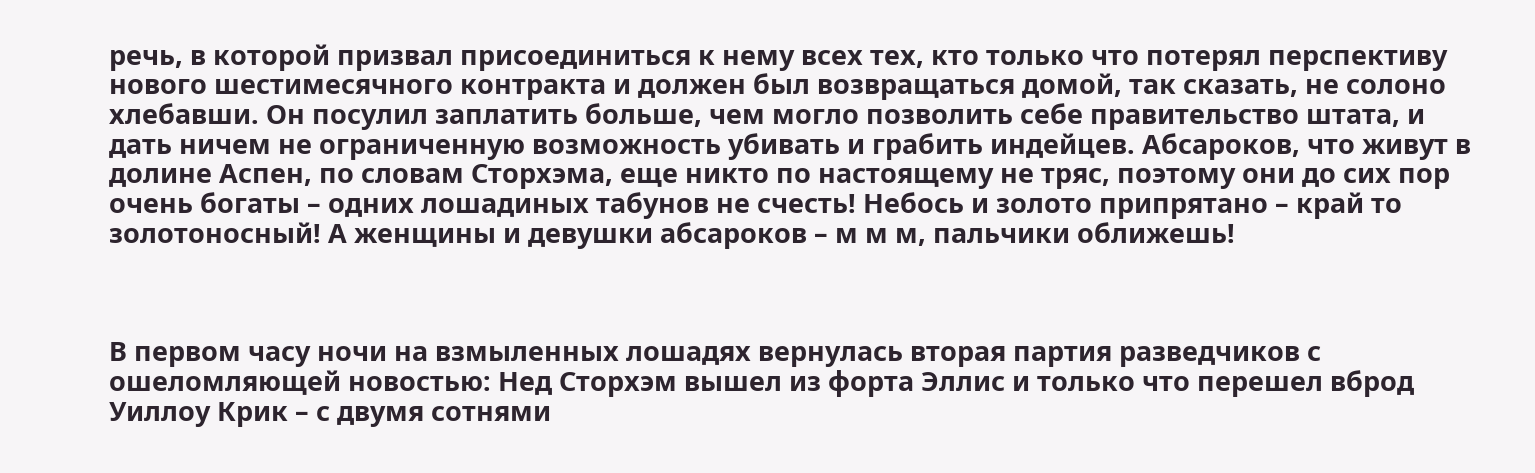речь, в которой призвал присоединиться к нему всех тех, кто только что потерял перспективу нового шестимесячного контракта и должен был возвращаться домой, так сказать, не солоно хлебавши. Он посулил заплатить больше, чем могло позволить себе правительство штата, и дать ничем не ограниченную возможность убивать и грабить индейцев. Абсароков, что живут в долине Аспен, по словам Сторхэма, еще никто по настоящему не тряс, поэтому они до сих пор очень богаты – одних лошадиных табунов не счесть! Небось и золото припрятано – край то золотоносный! А женщины и девушки абсароков – м м м, пальчики оближешь!



В первом часу ночи на взмыленных лошадях вернулась вторая партия разведчиков с ошеломляющей новостью: Нед Сторхэм вышел из форта Эллис и только что перешел вброд Уиллоу Крик – с двумя сотнями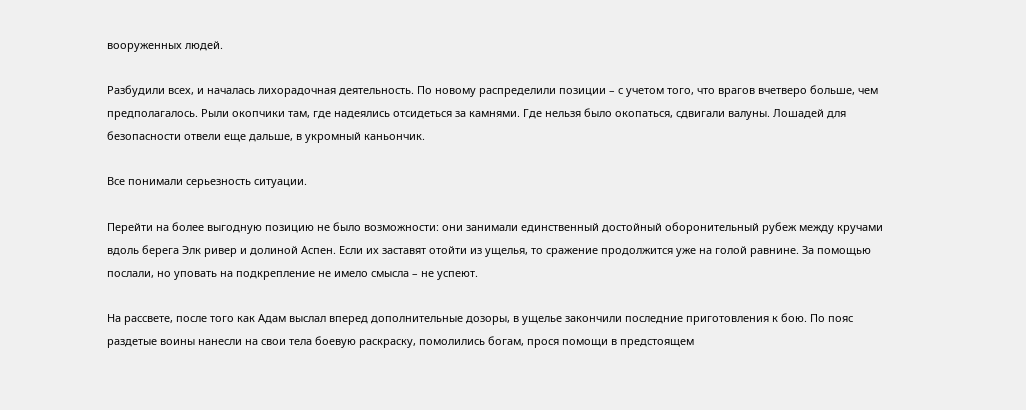вооруженных людей.

Разбудили всех, и началась лихорадочная деятельность. По новому распределили позиции – с учетом того, что врагов вчетверо больше, чем предполагалось. Рыли окопчики там, где надеялись отсидеться за камнями. Где нельзя было окопаться, сдвигали валуны. Лошадей для безопасности отвели еще дальше, в укромный каньончик.

Все понимали серьезность ситуации.

Перейти на более выгодную позицию не было возможности: они занимали единственный достойный оборонительный рубеж между кручами вдоль берега Элк ривер и долиной Аспен. Если их заставят отойти из ущелья, то сражение продолжится уже на голой равнине. За помощью послали, но уповать на подкрепление не имело смысла – не успеют.

На рассвете, после того как Адам выслал вперед дополнительные дозоры, в ущелье закончили последние приготовления к бою. По пояс раздетые воины нанесли на свои тела боевую раскраску, помолились богам, прося помощи в предстоящем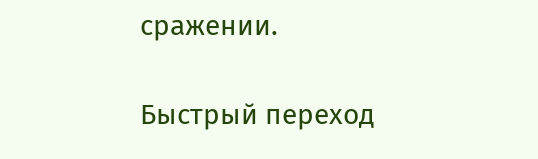сражении.

Быстрый переход